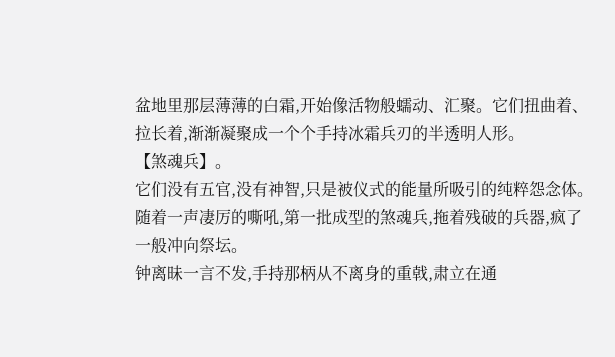盆地里那层薄薄的白霜,开始像活物般蠕动、汇聚。它们扭曲着、拉长着,渐渐凝聚成一个个手持冰霜兵刃的半透明人形。
【煞魂兵】。
它们没有五官,没有神智,只是被仪式的能量所吸引的纯粹怨念体。随着一声凄厉的嘶吼,第一批成型的煞魂兵,拖着残破的兵器,疯了一般冲向祭坛。
钟离昧一言不发,手持那柄从不离身的重戟,肃立在通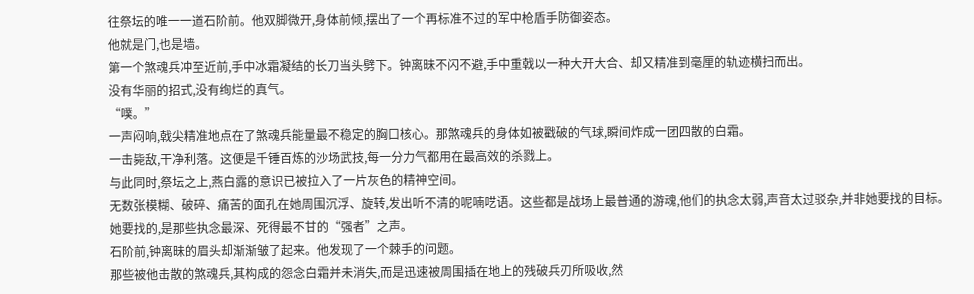往祭坛的唯一一道石阶前。他双脚微开,身体前倾,摆出了一个再标准不过的军中枪盾手防御姿态。
他就是门,也是墙。
第一个煞魂兵冲至近前,手中冰霜凝结的长刀当头劈下。钟离昧不闪不避,手中重戟以一种大开大合、却又精准到毫厘的轨迹横扫而出。
没有华丽的招式,没有绚烂的真气。
“噗。”
一声闷响,戟尖精准地点在了煞魂兵能量最不稳定的胸口核心。那煞魂兵的身体如被戳破的气球,瞬间炸成一团四散的白霜。
一击毙敌,干净利落。这便是千锤百炼的沙场武技,每一分力气都用在最高效的杀戮上。
与此同时,祭坛之上,燕白露的意识已被拉入了一片灰色的精神空间。
无数张模糊、破碎、痛苦的面孔在她周围沉浮、旋转,发出听不清的呢喃呓语。这些都是战场上最普通的游魂,他们的执念太弱,声音太过驳杂,并非她要找的目标。
她要找的,是那些执念最深、死得最不甘的“强者”之声。
石阶前,钟离昧的眉头却渐渐皱了起来。他发现了一个棘手的问题。
那些被他击散的煞魂兵,其构成的怨念白霜并未消失,而是迅速被周围插在地上的残破兵刃所吸收,然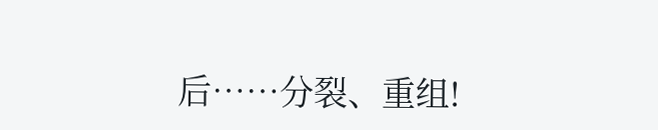后……分裂、重组!